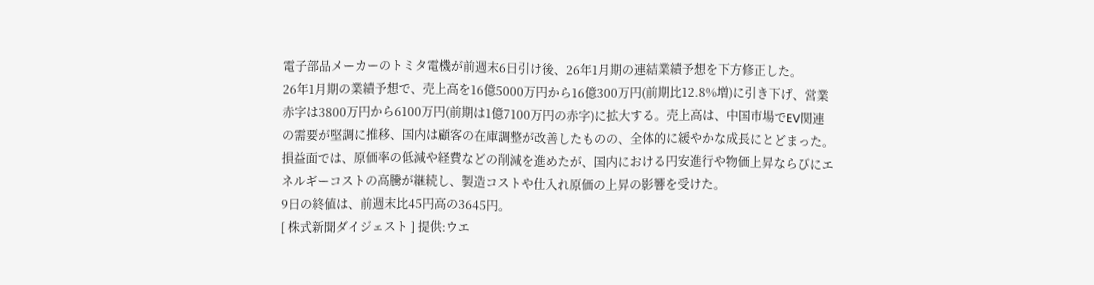電子部品メーカーのトミタ電機が前週末6日引け後、26年1月期の連結業績予想を下方修正した。
26年1月期の業績予想で、売上高を16億5000万円から16億300万円(前期比12.8%増)に引き下げ、営業赤字は3800万円から6100万円(前期は1億7100万円の赤字)に拡大する。売上高は、中国市場でEV関連の需要が堅調に推移、国内は顧客の在庫調整が改善したものの、全体的に緩やかな成長にとどまった。損益面では、原価率の低減や経費などの削減を進めたが、国内における円安進行や物価上昇ならびにエネルギーコストの高騰が継続し、製造コストや仕入れ原価の上昇の影響を受けた。
9日の終値は、前週末比45円高の3645円。
[ 株式新聞ダイジェスト ] 提供:ウエ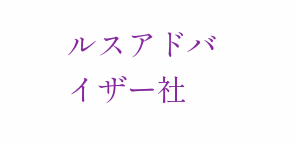ルスアドバイザー社